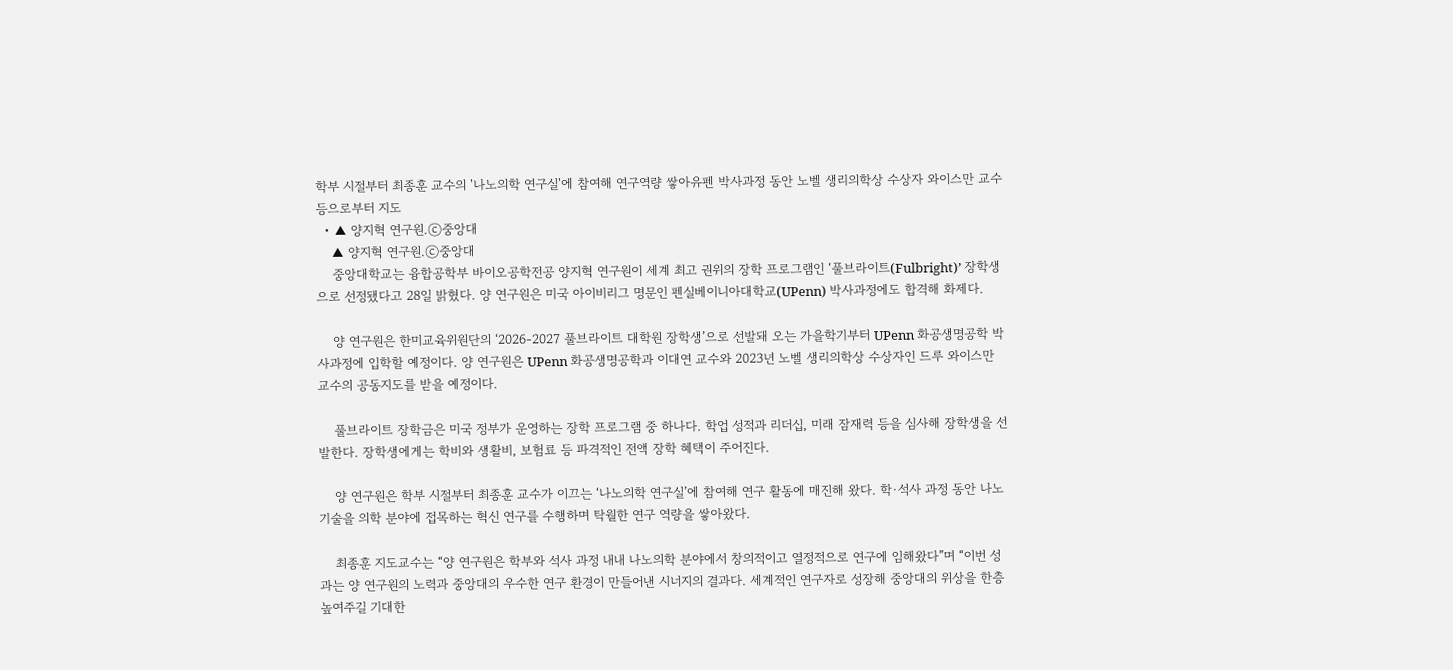학부 시절부터 최종훈 교수의 '나노의학 연구실'에 참여해 연구역량 쌓아유펜 박사과정 동안 노벨 생리의학상 수상자 와이스만 교수 등으로부터 지도
  • ▲ 양지혁 연구원.ⓒ중앙대
    ▲ 양지혁 연구원.ⓒ중앙대
    중앙대학교는 융합공학부 바이오공학전공 양지혁 연구원이 세계 최고 권위의 장학 프로그램인 ‘풀브라이트(Fulbright)’ 장학생으로 선정됐다고 28일 밝혔다. 양 연구원은 미국 아이비리그 명문인 펜실베이니아대학교(UPenn) 박사과정에도 합격해 화제다.

    양 연구원은 한미교육위원단의 ‘2026-2027 풀브라이트 대학원 장학생’으로 선발돼 오는 가을학기부터 UPenn 화공생명공학 박사과정에 입학할 예정이다. 양 연구원은 UPenn 화공생명공학과 이대연 교수와 2023년 노벨 생리의학상 수상자인 드루 와이스만 교수의 공동지도를 받을 예정이다.

    풀브라이트 장학금은 미국 정부가 운영하는 장학 프로그램 중 하나다. 학업 성적과 리더십, 미래 잠재력 등을 심사해 장학생을 선발한다. 장학생에게는 학비와 생활비, 보험료 등 파격적인 전액 장학 혜택이 주어진다.

    양 연구원은 학부 시절부터 최종훈 교수가 이끄는 ‘나노의학 연구실’에 참여해 연구 활동에 매진해 왔다. 학·석사 과정 동안 나노 기술을 의학 분야에 접목하는 혁신 연구를 수행하며 탁월한 연구 역량을 쌓아왔다.

    최종훈 지도교수는 “양 연구원은 학부와 석사 과정 내내 나노의학 분야에서 창의적이고 열정적으로 연구에 임해왔다”며 “이번 성과는 양 연구원의 노력과 중앙대의 우수한 연구 환경이 만들어낸 시너지의 결과다. 세계적인 연구자로 성장해 중앙대의 위상을 한층 높여주길 기대한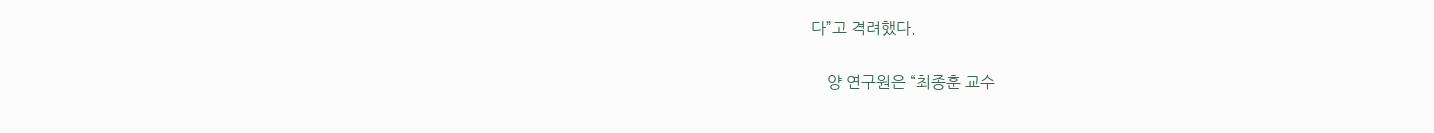다”고 격려했다.

    양 연구원은 “최종훈 교수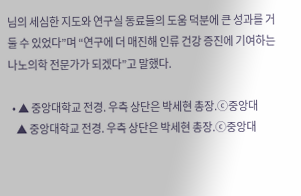님의 세심한 지도와 연구실 동료들의 도움 덕분에 큰 성과를 거둘 수 있었다”며 “연구에 더 매진해 인류 건강 증진에 기여하는 나노의학 전문가가 되겠다”고 말했다.

  • ▲ 중앙대학교 전경. 우측 상단은 박세현 총장.ⓒ중앙대
    ▲ 중앙대학교 전경. 우측 상단은 박세현 총장.ⓒ중앙대